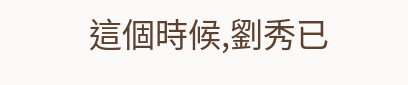這個時候,劉秀已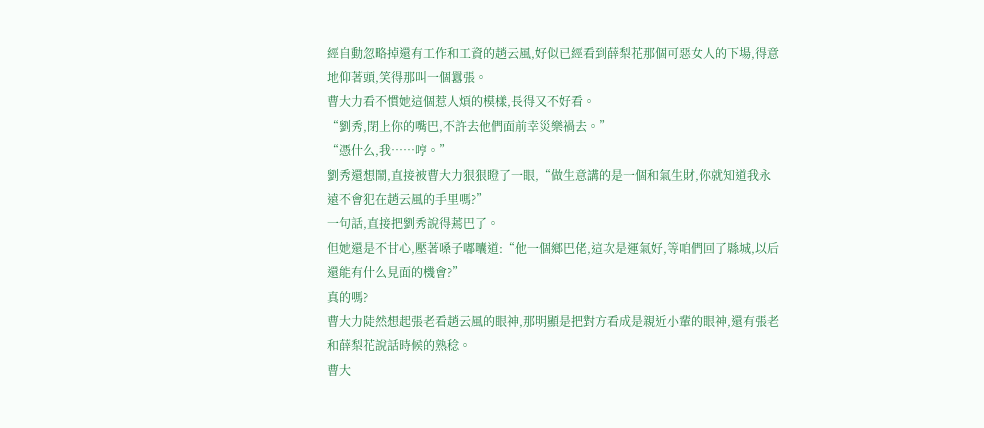經自動忽略掉還有工作和工資的趙云風,好似已經看到薛梨花那個可惡女人的下場,得意地仰著頭,笑得那叫一個囂張。
曹大力看不慣她這個惹人煩的模樣,長得又不好看。
“劉秀,閉上你的嘴巴,不許去他們面前幸災樂禍去。”
“憑什么,我……哼。”
劉秀還想鬧,直接被曹大力狠狠瞪了一眼,“做生意講的是一個和氣生財,你就知道我永遠不會犯在趙云風的手里嗎?”
一句話,直接把劉秀說得蔫巴了。
但她還是不甘心,壓著嗓子嘟囔道:“他一個鄉巴佬,這次是運氣好,等咱們回了縣城,以后還能有什么見面的機會?”
真的嗎?
曹大力陡然想起張老看趙云風的眼神,那明顯是把對方看成是親近小輩的眼神,還有張老和薛梨花說話時候的熟稔。
曹大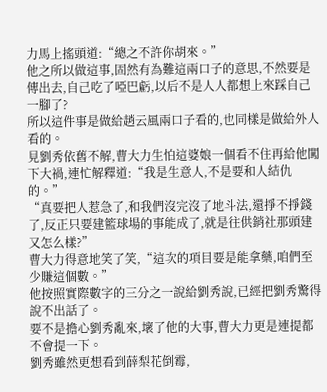力馬上搖頭道:“總之不許你胡來。”
他之所以做這事,固然有為難這兩口子的意思,不然要是傳出去,自己吃了啞巴虧,以后不是人人都想上來踩自己一腳了?
所以這件事是做給趙云風兩口子看的,也同樣是做給外人看的。
見劉秀依舊不解,曹大力生怕這婆娘一個看不住再給他闖下大禍,連忙解釋道:“我是生意人,不是要和人結仇的。”
“真要把人惹急了,和我們沒完沒了地斗法,還掙不掙錢了,反正只要建籃球場的事能成了,就是往供銷社那頭建又怎么樣?”
曹大力得意地笑了笑,“這次的項目要是能拿藥,咱們至少賺這個數。”
他按照實際數字的三分之一說給劉秀說,已經把劉秀驚得說不出話了。
要不是擔心劉秀亂來,壞了他的大事,曹大力更是連提都不會提一下。
劉秀雖然更想看到薛梨花倒霉,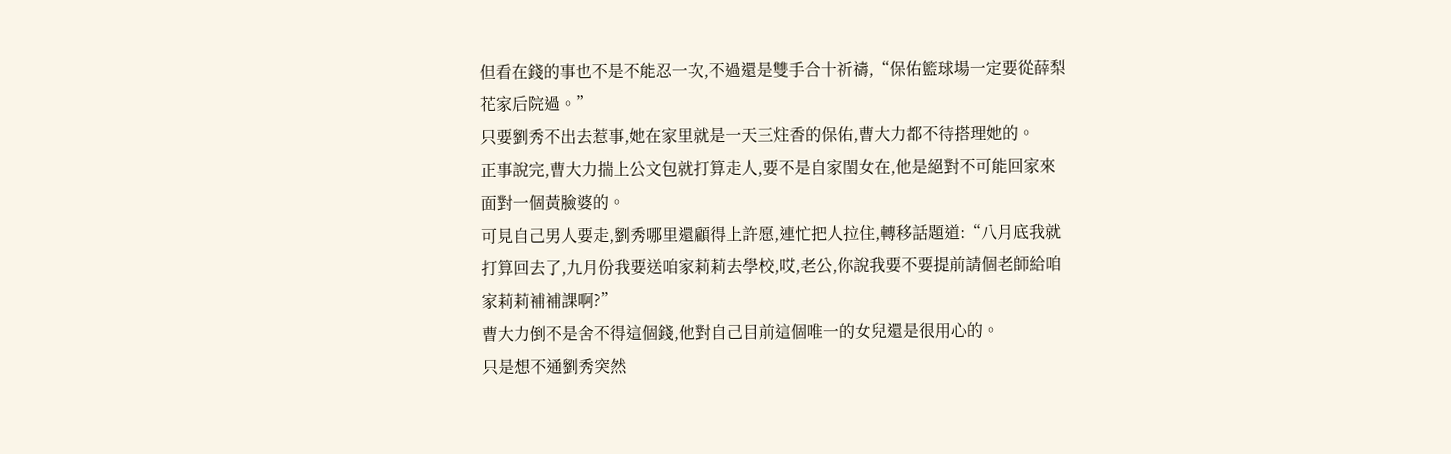但看在錢的事也不是不能忍一次,不過還是雙手合十祈禱,“保佑籃球場一定要從薛梨花家后院過。”
只要劉秀不出去惹事,她在家里就是一天三炷香的保佑,曹大力都不待搭理她的。
正事說完,曹大力揣上公文包就打算走人,要不是自家閨女在,他是絕對不可能回家來面對一個黃臉婆的。
可見自己男人要走,劉秀哪里還顧得上許愿,連忙把人拉住,轉移話題道:“八月底我就打算回去了,九月份我要送咱家莉莉去學校,哎,老公,你說我要不要提前請個老師給咱家莉莉補補課啊?”
曹大力倒不是舍不得這個錢,他對自己目前這個唯一的女兒還是很用心的。
只是想不通劉秀突然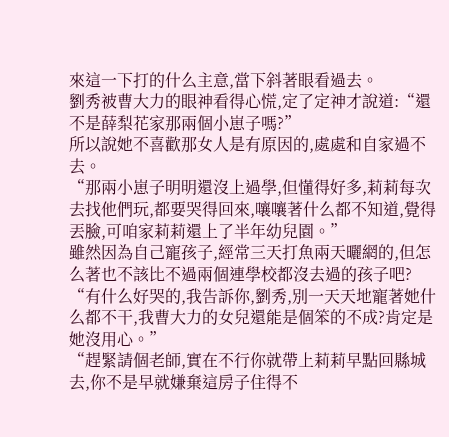來這一下打的什么主意,當下斜著眼看過去。
劉秀被曹大力的眼神看得心慌,定了定神才說道:“還不是薛梨花家那兩個小崽子嗎?”
所以說她不喜歡那女人是有原因的,處處和自家過不去。
“那兩小崽子明明還沒上過學,但懂得好多,莉莉每次去找他們玩,都要哭得回來,嚷嚷著什么都不知道,覺得丟臉,可咱家莉莉還上了半年幼兒園。”
雖然因為自己寵孩子,經常三天打魚兩天曬網的,但怎么著也不該比不過兩個連學校都沒去過的孩子吧?
“有什么好哭的,我告訴你,劉秀,別一天天地寵著她什么都不干,我曹大力的女兒還能是個笨的不成?肯定是她沒用心。”
“趕緊請個老師,實在不行你就帶上莉莉早點回縣城去,你不是早就嫌棄這房子住得不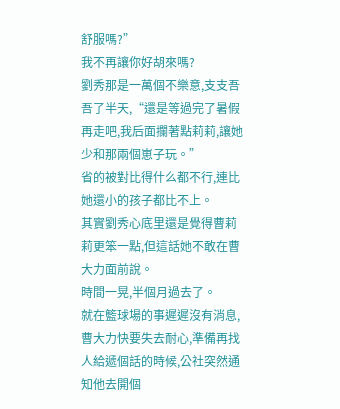舒服嗎?”
我不再讓你好胡來嗎?
劉秀那是一萬個不樂意,支支吾吾了半天,“還是等過完了暑假再走吧,我后面攔著點莉莉,讓她少和那兩個崽子玩。”
省的被對比得什么都不行,連比她還小的孩子都比不上。
其實劉秀心底里還是覺得曹莉莉更笨一點,但這話她不敢在曹大力面前說。
時間一晃,半個月過去了。
就在籃球場的事遲遲沒有消息,曹大力快要失去耐心,準備再找人給遞個話的時候,公社突然通知他去開個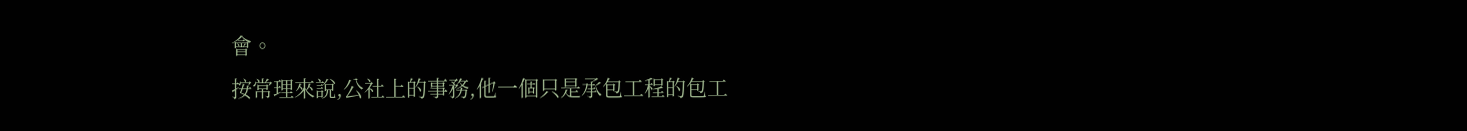會。
按常理來說,公社上的事務,他一個只是承包工程的包工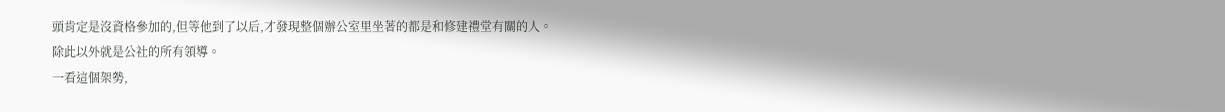頭肯定是沒資格參加的,但等他到了以后,才發現整個辦公室里坐著的都是和修建禮堂有關的人。
除此以外就是公社的所有領導。
一看這個架勢,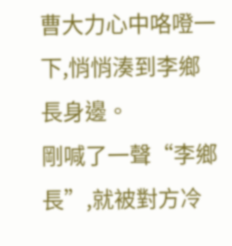曹大力心中咯噔一下,悄悄湊到李鄉長身邊。
剛喊了一聲“李鄉長”,就被對方冷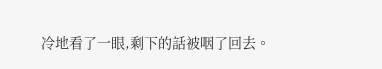冷地看了一眼,剩下的話被咽了回去。